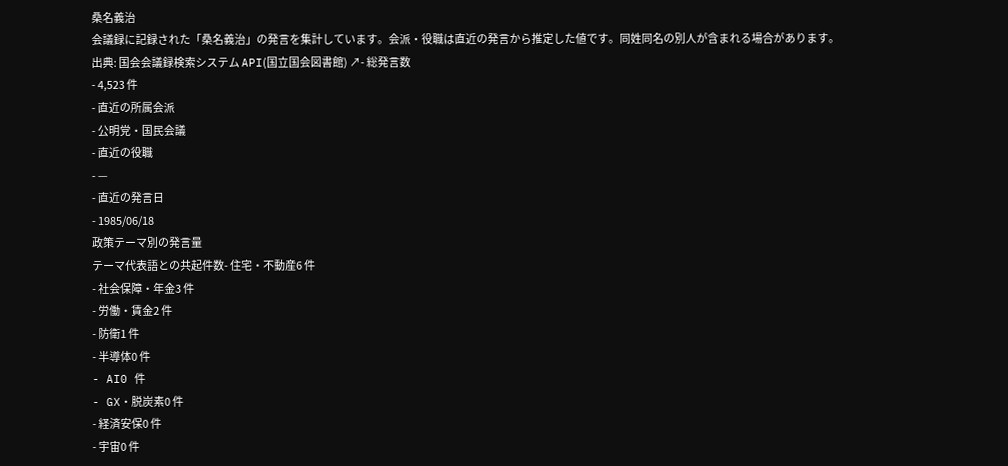桑名義治
会議録に記録された「桑名義治」の発言を集計しています。会派・役職は直近の発言から推定した値です。同姓同名の別人が含まれる場合があります。
出典: 国会会議録検索システム API(国立国会図書館) ↗- 総発言数
- 4,523 件
- 直近の所属会派
- 公明党・国民会議
- 直近の役職
- —
- 直近の発言日
- 1985/06/18
政策テーマ別の発言量
テーマ代表語との共起件数- 住宅・不動産6 件
- 社会保障・年金3 件
- 労働・賃金2 件
- 防衛1 件
- 半導体0 件
- AI0 件
- GX・脱炭素0 件
- 経済安保0 件
- 宇宙0 件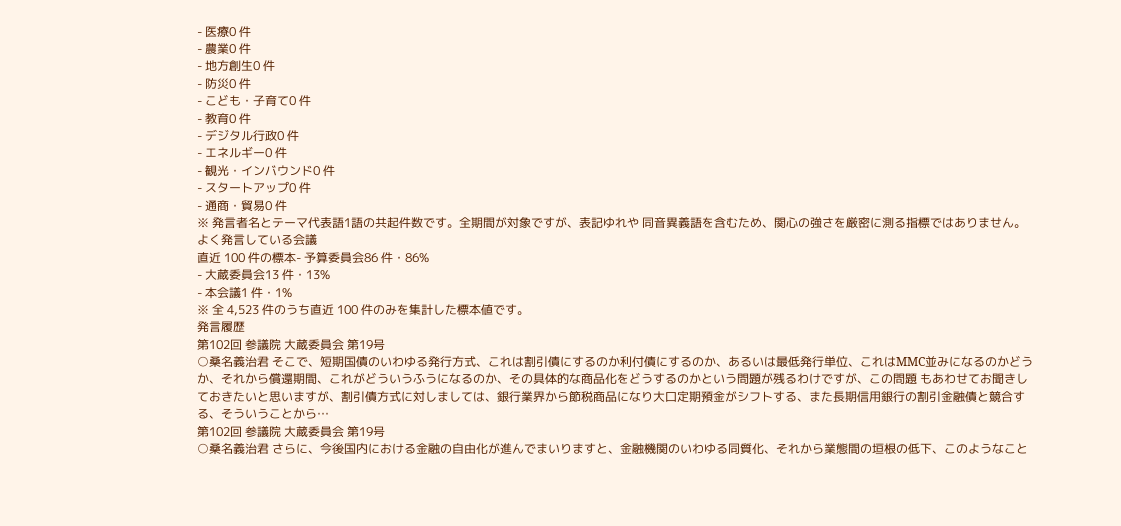- 医療0 件
- 農業0 件
- 地方創生0 件
- 防災0 件
- こども・子育て0 件
- 教育0 件
- デジタル行政0 件
- エネルギー0 件
- 観光・インバウンド0 件
- スタートアップ0 件
- 通商・貿易0 件
※ 発言者名とテーマ代表語1語の共起件数です。全期間が対象ですが、表記ゆれや 同音異義語を含むため、関心の強さを厳密に測る指標ではありません。
よく発言している会議
直近 100 件の標本- 予算委員会86 件・86%
- 大蔵委員会13 件・13%
- 本会議1 件・1%
※ 全 4,523 件のうち直近 100 件のみを集計した標本値です。
発言履歴
第102回 参議院 大蔵委員会 第19号
○桑名義治君 そこで、短期国債のいわゆる発行方式、これは割引債にするのか利付債にするのか、あるいは最低発行単位、これはMMC並みになるのかどうか、それから償還期間、これがどういうふうになるのか、その具体的な商品化をどうするのかという問題が残るわけですが、この問題 もあわせてお聞きしておきたいと思いますが、割引債方式に対しましては、銀行業界から節税商品になり大口定期預金がシフトする、また長期信用銀行の割引金融債と競合する、そういうことから…
第102回 参議院 大蔵委員会 第19号
○桑名義治君 さらに、今後国内における金融の自由化が進んでまいりますと、金融機関のいわゆる同質化、それから業態間の垣根の低下、このようなこと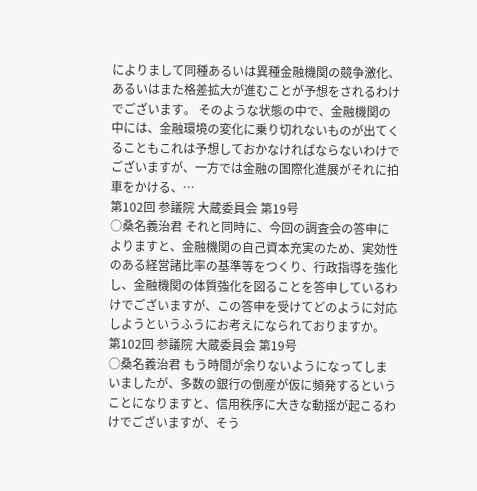によりまして同種あるいは異種金融機関の競争激化、あるいはまた格差拡大が進むことが予想をされるわけでございます。 そのような状態の中で、金融機関の中には、金融環境の変化に乗り切れないものが出てくることもこれは予想しておかなければならないわけでございますが、一方では金融の国際化進展がそれに拍車をかける、…
第102回 参議院 大蔵委員会 第19号
○桑名義治君 それと同時に、今回の調査会の答申によりますと、金融機関の自己資本充実のため、実効性のある経営諸比率の基準等をつくり、行政指導を強化し、金融機関の体質強化を図ることを答申しているわけでございますが、この答申を受けてどのように対応しようというふうにお考えになられておりますか。
第102回 参議院 大蔵委員会 第19号
○桑名義治君 もう時間が余りないようになってしまいましたが、多数の銀行の倒産が仮に頻発するということになりますと、信用秩序に大きな動揺が起こるわけでございますが、そう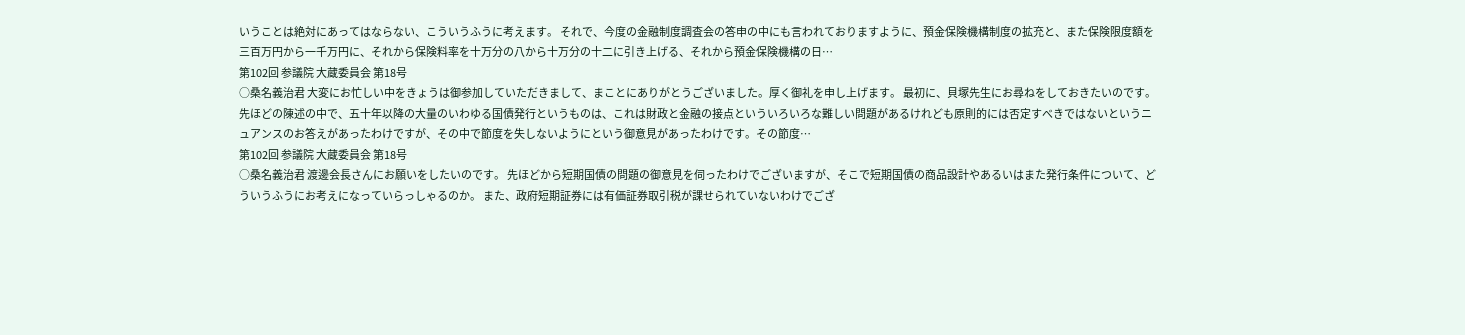いうことは絶対にあってはならない、こういうふうに考えます。 それで、今度の金融制度調査会の答申の中にも言われておりますように、預金保険機構制度の拡充と、また保険限度額を三百万円から一千万円に、それから保険料率を十万分の八から十万分の十二に引き上げる、それから預金保険機構の日…
第102回 参議院 大蔵委員会 第18号
○桑名義治君 大変にお忙しい中をきょうは御参加していただきまして、まことにありがとうございました。厚く御礼を申し上げます。 最初に、貝塚先生にお尋ねをしておきたいのです。 先ほどの陳述の中で、五十年以降の大量のいわゆる国債発行というものは、これは財政と金融の接点といういろいろな難しい問題があるけれども原則的には否定すべきではないというニュアンスのお答えがあったわけですが、その中で節度を失しないようにという御意見があったわけです。その節度…
第102回 参議院 大蔵委員会 第18号
○桑名義治君 渡邊会長さんにお願いをしたいのです。 先ほどから短期国債の問題の御意見を伺ったわけでございますが、そこで短期国債の商品設計やあるいはまた発行条件について、どういうふうにお考えになっていらっしゃるのか。 また、政府短期証券には有価証券取引税が課せられていないわけでござ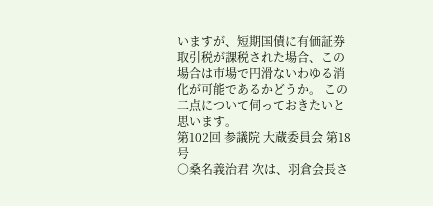いますが、短期国債に有価証券取引税が課税された場合、この場合は市場で円滑ないわゆる消化が可能であるかどうか。 この二点について伺っておきたいと思います。
第102回 参議院 大蔵委員会 第18号
○桑名義治君 次は、羽倉会長さ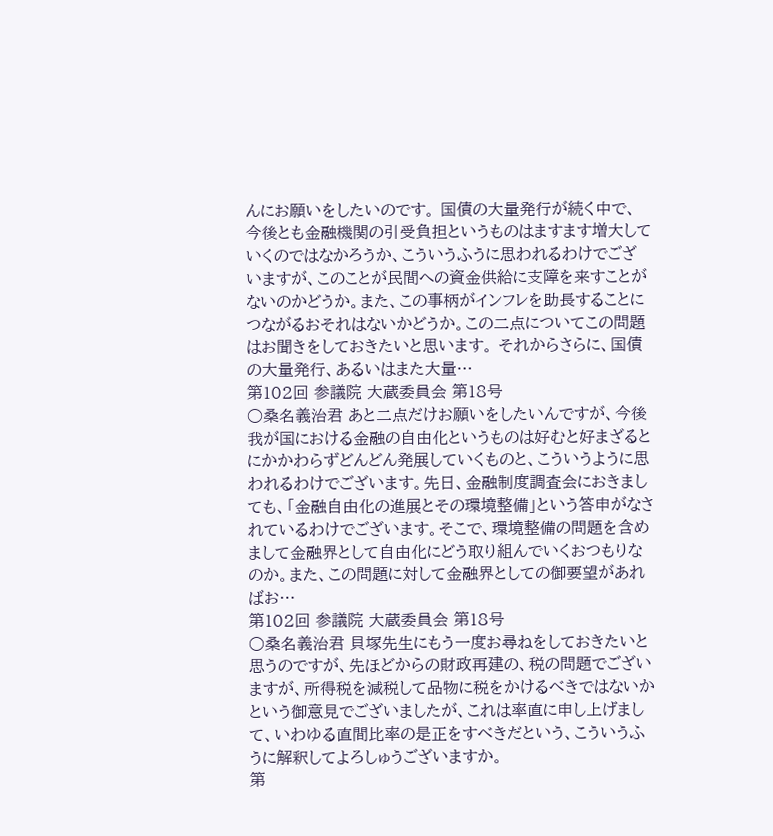んにお願いをしたいのです。 国債の大量発行が続く中で、今後とも金融機関の引受負担というものはますます増大していくのではなかろうか、こういうふうに思われるわけでございますが、このことが民間への資金供給に支障を来すことがないのかどうか。また、この事柄がインフレを助長することにつながるおそれはないかどうか。この二点についてこの問題はお聞きをしておきたいと思います。 それからさらに、国債の大量発行、あるいはまた大量…
第102回 参議院 大蔵委員会 第18号
○桑名義治君 あと二点だけお願いをしたいんですが、今後我が国における金融の自由化というものは好むと好まざるとにかかわらずどんどん発展していくものと、こういうように思われるわけでございます。先日、金融制度調査会におきましても、「金融自由化の進展とその環境整備」という答申がなされているわけでございます。そこで、環境整備の問題を含めまして金融界として自由化にどう取り組んでいくおつもりなのか。また、この問題に対して金融界としての御要望があればお…
第102回 参議院 大蔵委員会 第18号
○桑名義治君 貝塚先生にもう一度お尋ねをしておきたいと思うのですが、先ほどからの財政再建の、税の問題でございますが、所得税を減税して品物に税をかけるべきではないかという御意見でございましたが、これは率直に申し上げまして、いわゆる直間比率の是正をすべきだという、こういうふうに解釈してよろしゅうございますか。
第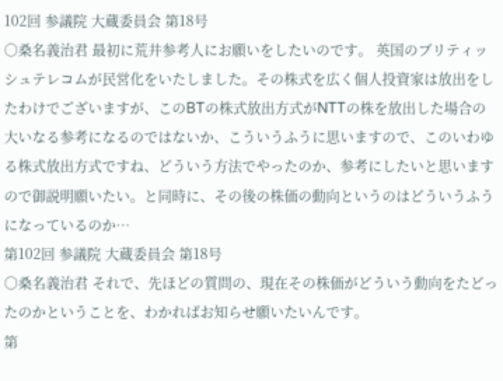102回 参議院 大蔵委員会 第18号
○桑名義治君 最初に荒井参考人にお願いをしたいのです。 英国のブリティッシュテレコムが民営化をいたしました。その株式を広く個人投資家は放出をしたわけでございますが、このBTの株式放出方式がNTTの株を放出した場合の大いなる参考になるのではないか、こういうふうに思いますので、このいわゆる株式放出方式ですね、どういう方法でやったのか、参考にしたいと思いますので御説明願いたい。と同時に、その後の株価の動向というのはどういうふうになっているのか…
第102回 参議院 大蔵委員会 第18号
○桑名義治君 それで、先ほどの質問の、現在その株価がどういう動向をたどったのかということを、わかればお知らせ願いたいんです。
第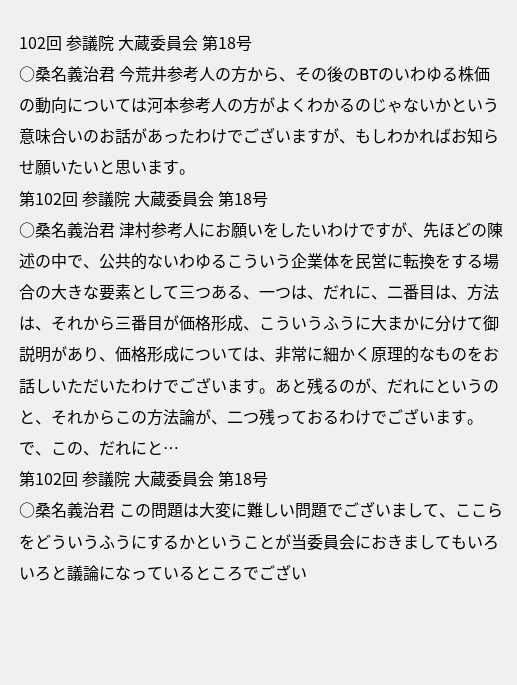102回 参議院 大蔵委員会 第18号
○桑名義治君 今荒井参考人の方から、その後のBTのいわゆる株価の動向については河本参考人の方がよくわかるのじゃないかという意味合いのお話があったわけでございますが、もしわかればお知らせ願いたいと思います。
第102回 参議院 大蔵委員会 第18号
○桑名義治君 津村参考人にお願いをしたいわけですが、先ほどの陳述の中で、公共的ないわゆるこういう企業体を民営に転換をする場合の大きな要素として三つある、一つは、だれに、二番目は、方法は、それから三番目が価格形成、こういうふうに大まかに分けて御説明があり、価格形成については、非常に細かく原理的なものをお話しいただいたわけでございます。あと残るのが、だれにというのと、それからこの方法論が、二つ残っておるわけでございます。 で、この、だれにと…
第102回 参議院 大蔵委員会 第18号
○桑名義治君 この問題は大変に難しい問題でございまして、ここらをどういうふうにするかということが当委員会におきましてもいろいろと議論になっているところでござい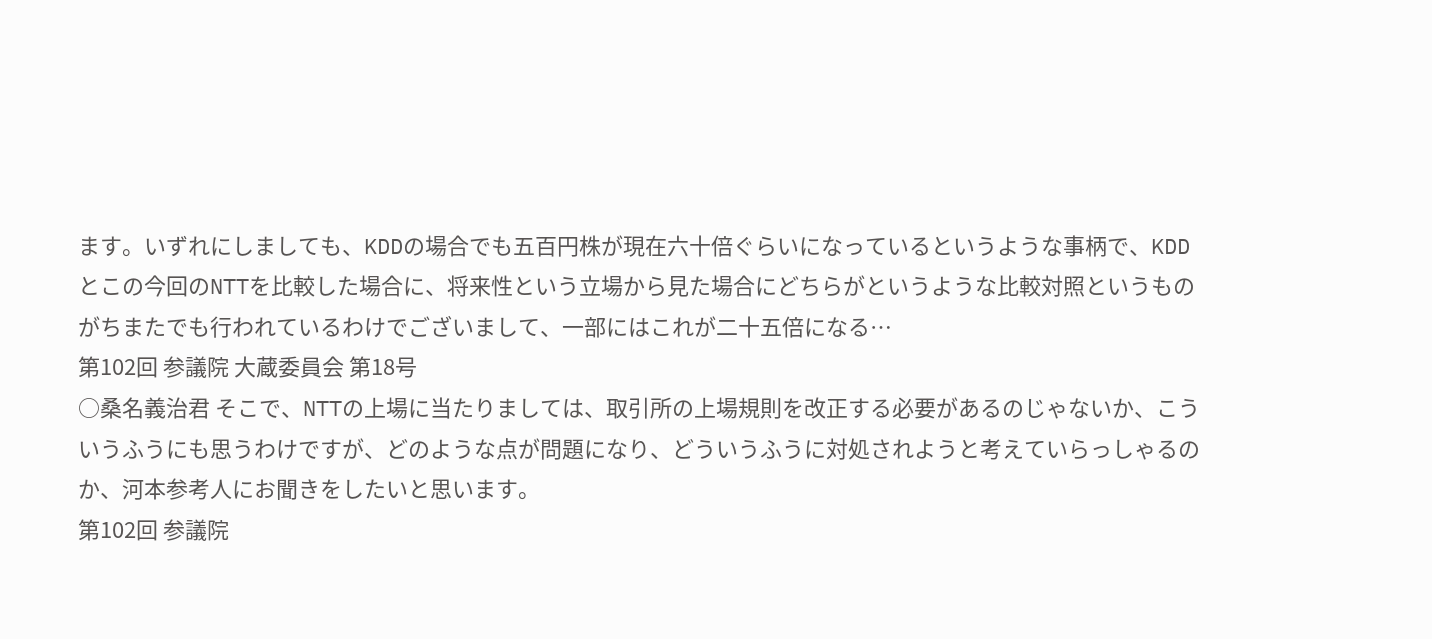ます。いずれにしましても、KDDの場合でも五百円株が現在六十倍ぐらいになっているというような事柄で、KDDとこの今回のNTTを比較した場合に、将来性という立場から見た場合にどちらがというような比較対照というものがちまたでも行われているわけでございまして、一部にはこれが二十五倍になる…
第102回 参議院 大蔵委員会 第18号
○桑名義治君 そこで、NTTの上場に当たりましては、取引所の上場規則を改正する必要があるのじゃないか、こういうふうにも思うわけですが、どのような点が問題になり、どういうふうに対処されようと考えていらっしゃるのか、河本参考人にお聞きをしたいと思います。
第102回 参議院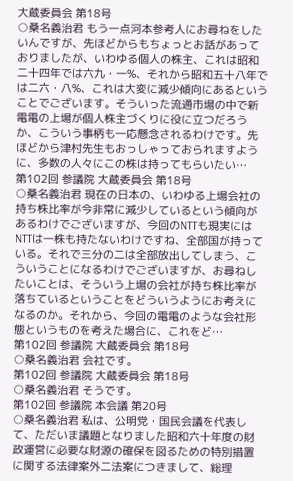大蔵委員会 第18号
○桑名義治君 もう一点河本参考人にお尋ねをしたいんですが、先ほどからもちょっとお話があっておりましたが、いわゆる個人の株主、これは昭和二十四年では六九・一%、それから昭和五十八年では二六・八%、これは大変に減少傾向にあるということでございます。そういった流通市場の中で新電電の上場が個人株主づくりに役に立つだろうか、こういう事柄も一応懸念されるわけです。先ほどから津村先生もおっしゃっておられますように、多数の人々にこの株は持ってもらいたい…
第102回 参議院 大蔵委員会 第18号
○桑名義治君 現在の日本の、いわゆる上場会社の持ち株比率が今非常に減少しているという傾向があるわけでございますが、今回のNTTも現実にはNTTは一株も持たないわけですね、全部国が持っている。それで三分の二は全部放出してしまう、こういうことになるわけでございますが、お尋ねしたいことは、そういう上場の会社が持ち株比率が落ちているということをどういうようにお考えになるのか。それから、今回の電電のような会社形態というものを考えた場合に、これをど…
第102回 参議院 大蔵委員会 第18号
○桑名義治君 会社です。
第102回 参議院 大蔵委員会 第18号
○桑名義治君 そうです。
第102回 参議院 本会議 第20号
○桑名義治君 私は、公明党・国民会議を代表して、ただいま議題となりました昭和六十年度の財政運営に必要な財源の確保を図るための特別措置に関する法律案外二法案につきまして、総理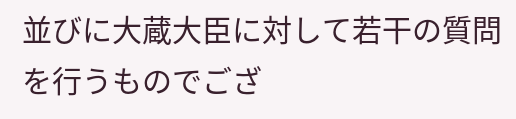並びに大蔵大臣に対して若干の質問を行うものでござ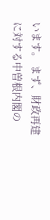います。 まず、財政再建に対する中曽根内閣の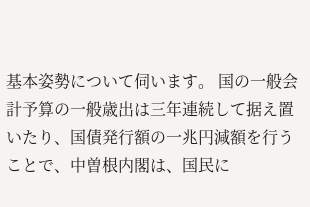基本姿勢について伺います。 国の一般会計予算の一般歳出は三年連続して据え置いたり、国債発行額の一兆円減額を行うことで、中曽根内閣は、国民に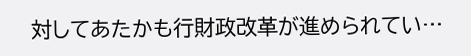対してあたかも行財政改革が進められてい…